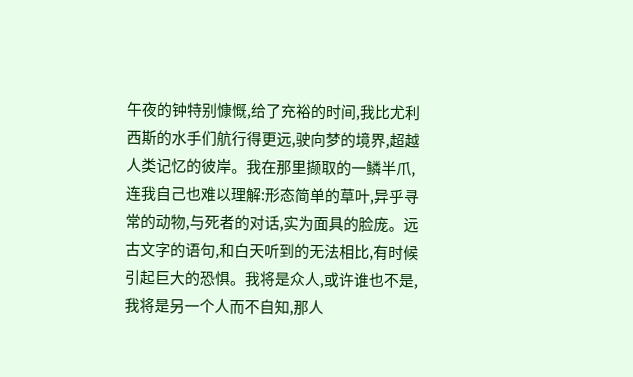午夜的钟特别慷慨,给了充裕的时间,我比尤利西斯的水手们航行得更远,驶向梦的境界,超越人类记忆的彼岸。我在那里撷取的一鳞半爪,连我自己也难以理解:形态简单的草叶,异乎寻常的动物,与死者的对话,实为面具的脸庞。远古文字的语句,和白天听到的无法相比,有时候引起巨大的恐惧。我将是众人,或许谁也不是,我将是另一个人而不自知,那人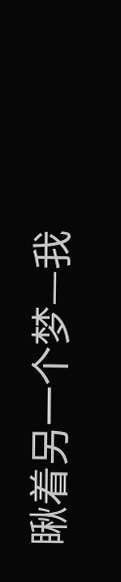瞅着另一个梦—我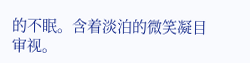的不眠。含着淡泊的微笑凝目审视。